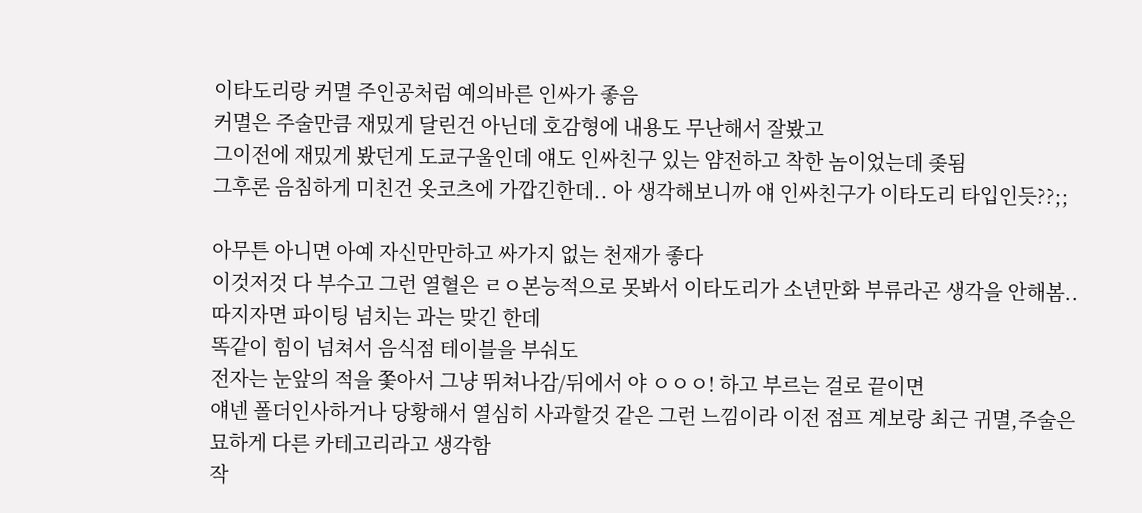이타도리랑 커멸 주인공처럼 예의바른 인싸가 좋음
커멸은 주술만큼 재밌게 달린건 아닌데 호감형에 내용도 무난해서 잘봤고
그이전에 재밌게 봤던게 도쿄구울인데 얘도 인싸친구 있는 얌전하고 착한 놈이었는데 좆됨
그후론 음침하게 미친건 옷코츠에 가깝긴한데.. 아 생각해보니까 얘 인싸친구가 이타도리 타입인듯??;;

아무튼 아니면 아예 자신만만하고 싸가지 없는 천재가 좋다
이것저것 다 부수고 그런 열혈은 ㄹㅇ본능적으로 못봐서 이타도리가 소년만화 부류라곤 생각을 안해봄..
따지자면 파이팅 넘치는 과는 맞긴 한데
똑같이 힘이 넘쳐서 음식점 테이블을 부숴도
전자는 눈앞의 적을 쫓아서 그냥 뛰쳐나감/뒤에서 야 ㅇㅇㅇ! 하고 부르는 걸로 끝이면
얘넨 폴더인사하거나 당황해서 열심히 사과할것 같은 그런 느낌이라 이전 점프 계보랑 최근 귀멸,주술은 묘하게 다른 카테고리라고 생각함
작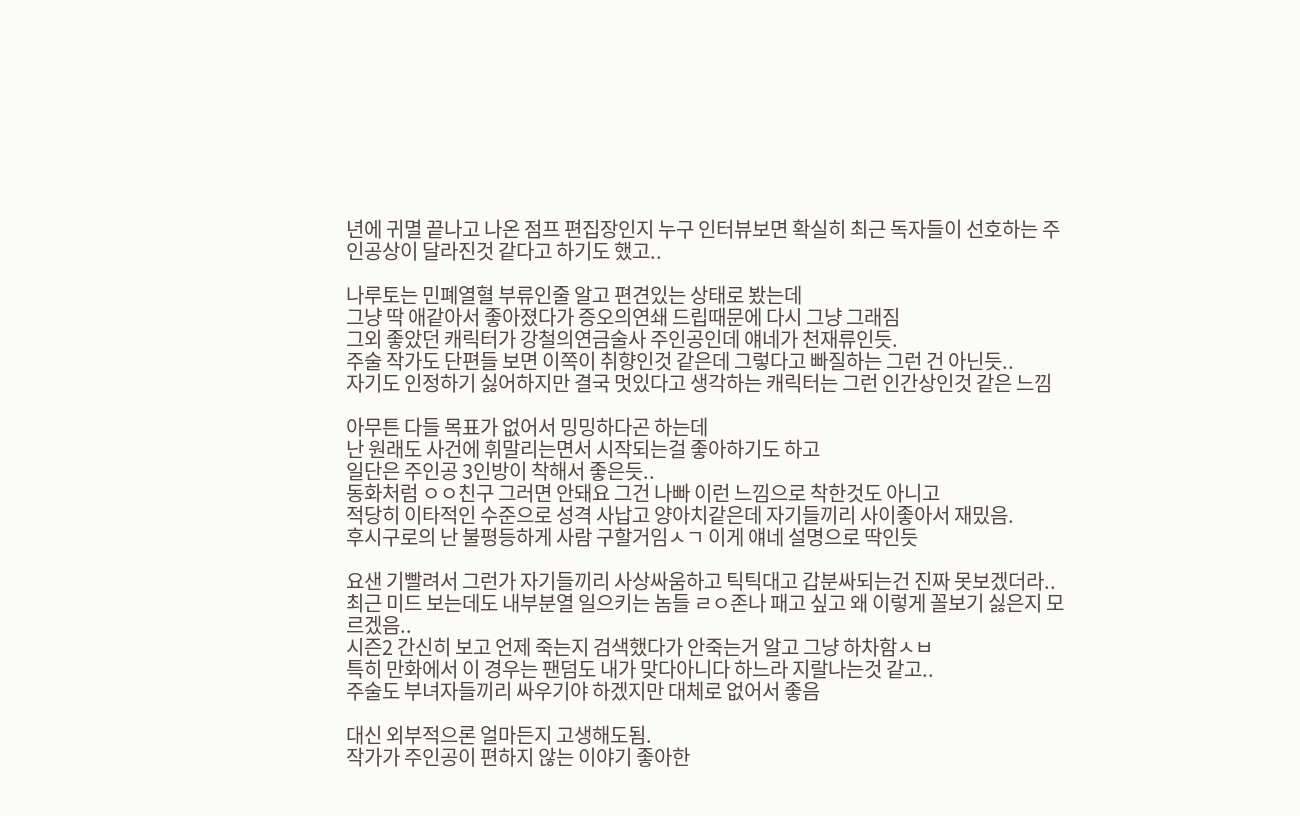년에 귀멸 끝나고 나온 점프 편집장인지 누구 인터뷰보면 확실히 최근 독자들이 선호하는 주인공상이 달라진것 같다고 하기도 했고..

나루토는 민폐열혈 부류인줄 알고 편견있는 상태로 봤는데
그냥 딱 애같아서 좋아졌다가 증오의연쇄 드립때문에 다시 그냥 그래짐
그외 좋았던 캐릭터가 강철의연금술사 주인공인데 얘네가 천재류인듯.
주술 작가도 단편들 보면 이쪽이 취향인것 같은데 그렇다고 빠질하는 그런 건 아닌듯..
자기도 인정하기 싫어하지만 결국 멋있다고 생각하는 캐릭터는 그런 인간상인것 같은 느낌

아무튼 다들 목표가 없어서 밍밍하다곤 하는데
난 원래도 사건에 휘말리는면서 시작되는걸 좋아하기도 하고
일단은 주인공 3인방이 착해서 좋은듯..
동화처럼 ㅇㅇ친구 그러면 안돼요 그건 나빠 이런 느낌으로 착한것도 아니고
적당히 이타적인 수준으로 성격 사납고 양아치같은데 자기들끼리 사이좋아서 재밌음.
후시구로의 난 불평등하게 사람 구할거임ㅅㄱ 이게 얘네 설명으로 딱인듯

요샌 기빨려서 그런가 자기들끼리 사상싸움하고 틱틱대고 갑분싸되는건 진짜 못보겠더라..
최근 미드 보는데도 내부분열 일으키는 놈들 ㄹㅇ존나 패고 싶고 왜 이렇게 꼴보기 싫은지 모르겠음..
시즌2 간신히 보고 언제 죽는지 검색했다가 안죽는거 알고 그냥 하차함ㅅㅂ
특히 만화에서 이 경우는 팬덤도 내가 맞다아니다 하느라 지랄나는것 같고..
주술도 부녀자들끼리 싸우기야 하겠지만 대체로 없어서 좋음

대신 외부적으론 얼마든지 고생해도됨.
작가가 주인공이 편하지 않는 이야기 좋아한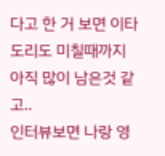다고 한 거 보면 이타도리도 미칠때까지 아직 많이 남은것 같고..
인터뷰보면 나랑 영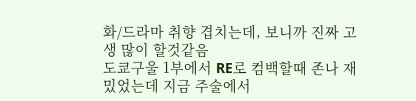화/드라마 취향 겹치는데, 보니까 진짜 고생 많이 할것같음
도쿄구울 1부에서 RE로 컴백할때 존나 재밌었는데 지금 주술에서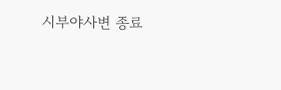시부야사변 종료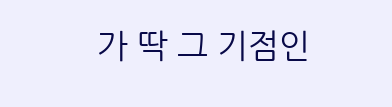가 딱 그 기점인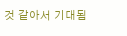것 같아서 기대됨